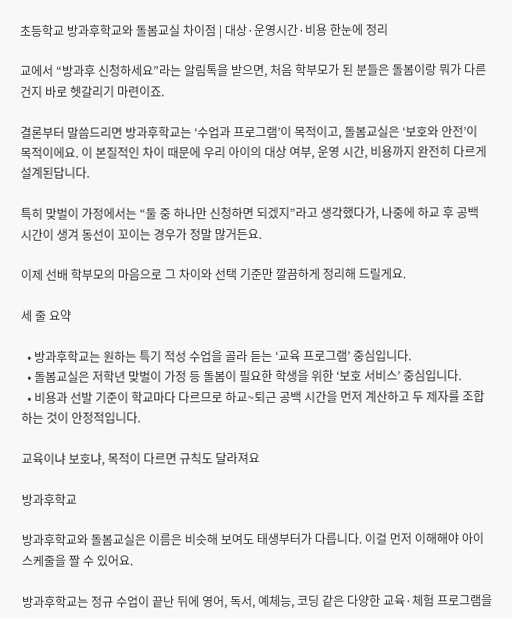초등학교 방과후학교와 돌봄교실 차이점 | 대상·운영시간·비용 한눈에 정리

교에서 “방과후 신청하세요”라는 알림톡을 받으면, 처음 학부모가 된 분들은 돌봄이랑 뭐가 다른 건지 바로 헷갈리기 마련이죠.

결론부터 말씀드리면 방과후학교는 ‘수업과 프로그램’이 목적이고, 돌봄교실은 ‘보호와 안전’이 목적이에요. 이 본질적인 차이 때문에 우리 아이의 대상 여부, 운영 시간, 비용까지 완전히 다르게 설계된답니다.

특히 맞벌이 가정에서는 “둘 중 하나만 신청하면 되겠지”라고 생각했다가, 나중에 하교 후 공백 시간이 생겨 동선이 꼬이는 경우가 정말 많거든요.

이제 선배 학부모의 마음으로 그 차이와 선택 기준만 깔끔하게 정리해 드릴게요.

세 줄 요약

  • 방과후학교는 원하는 특기 적성 수업을 골라 듣는 ‘교육 프로그램’ 중심입니다.
  • 돌봄교실은 저학년 맞벌이 가정 등 돌봄이 필요한 학생을 위한 ‘보호 서비스’ 중심입니다.
  • 비용과 선발 기준이 학교마다 다르므로 하교~퇴근 공백 시간을 먼저 계산하고 두 제자를 조합하는 것이 안정적입니다.

교육이냐 보호냐, 목적이 다르면 규칙도 달라져요

방과후학교

방과후학교와 돌봄교실은 이름은 비슷해 보여도 태생부터가 다릅니다. 이걸 먼저 이해해야 아이 스케줄을 짤 수 있어요.

방과후학교는 정규 수업이 끝난 뒤에 영어, 독서, 예체능, 코딩 같은 다양한 교육·체험 프로그램을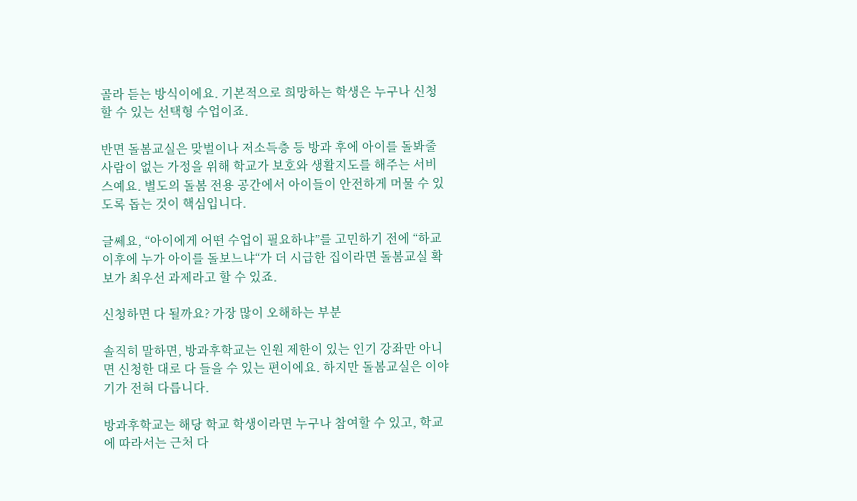골라 듣는 방식이에요. 기본적으로 희망하는 학생은 누구나 신청할 수 있는 선택형 수업이죠.

반면 돌봄교실은 맞벌이나 저소득층 등 방과 후에 아이를 돌봐줄 사람이 없는 가정을 위해 학교가 보호와 생활지도를 해주는 서비스예요. 별도의 돌봄 전용 공간에서 아이들이 안전하게 머물 수 있도록 돕는 것이 핵심입니다.

글쎄요, “아이에게 어떤 수업이 필요하냐”를 고민하기 전에 “하교 이후에 누가 아이를 돌보느냐“가 더 시급한 집이라면 돌봄교실 확보가 최우선 과제라고 할 수 있죠.

신청하면 다 될까요? 가장 많이 오해하는 부분

솔직히 말하면, 방과후학교는 인원 제한이 있는 인기 강좌만 아니면 신청한 대로 다 들을 수 있는 편이에요. 하지만 돌봄교실은 이야기가 전혀 다릅니다.

방과후학교는 해당 학교 학생이라면 누구나 참여할 수 있고, 학교에 따라서는 근처 다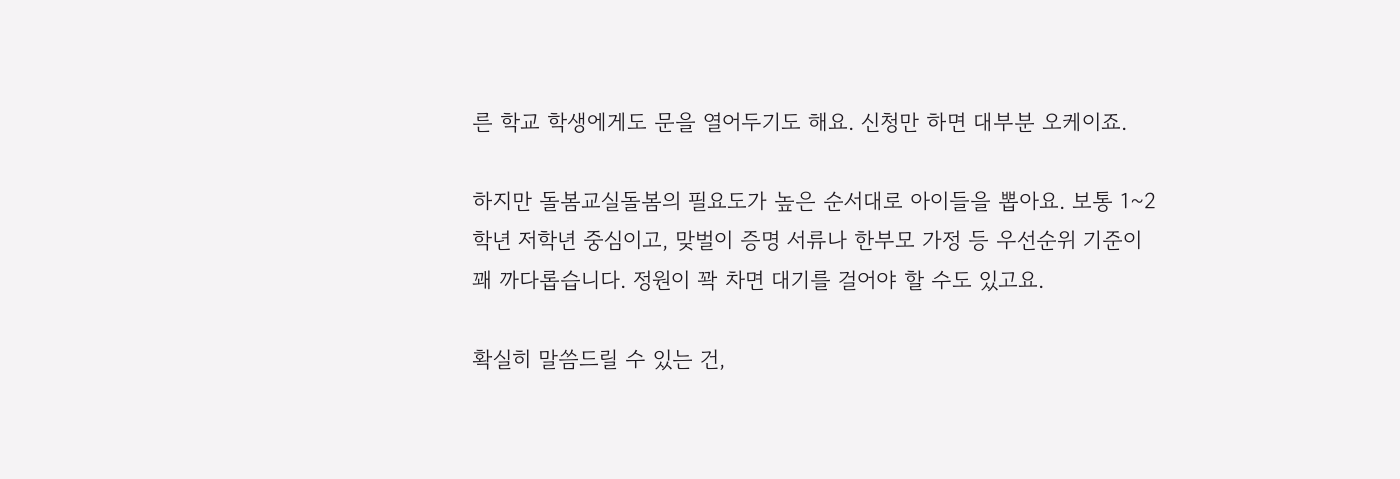른 학교 학생에게도 문을 열어두기도 해요. 신청만 하면 대부분 오케이죠.

하지만 돌봄교실돌봄의 필요도가 높은 순서대로 아이들을 뽑아요. 보통 1~2학년 저학년 중심이고, 맞벌이 증명 서류나 한부모 가정 등 우선순위 기준이 꽤 까다롭습니다. 정원이 꽉 차면 대기를 걸어야 할 수도 있고요.

확실히 말씀드릴 수 있는 건,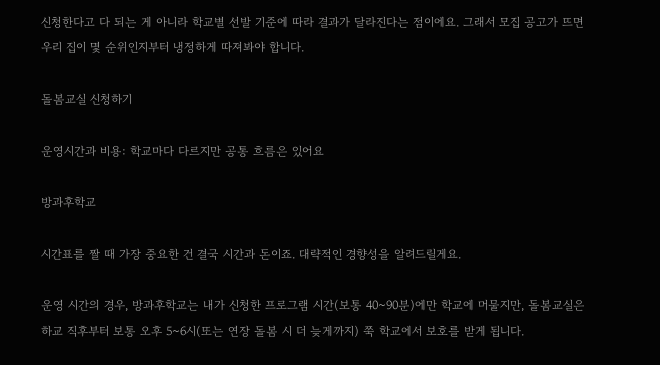신청한다고 다 되는 게 아니라 학교별 선발 기준에 따라 결과가 달라진다는 점이에요. 그래서 모집 공고가 뜨면 우리 집이 몇 순위인지부터 냉정하게 따져봐야 합니다.

돌봄교실 신청하기

운영시간과 비용: 학교마다 다르지만 공통 흐름은 있어요

방과후학교

시간표를 짤 때 가장 중요한 건 결국 시간과 돈이죠. 대략적인 경향성을 알려드릴게요.

운영 시간의 경우, 방과후학교는 내가 신청한 프로그램 시간(보통 40~90분)에만 학교에 머물지만, 돌봄교실은 하교 직후부터 보통 오후 5~6시(또는 연장 돌봄 시 더 늦게까지) 쭉 학교에서 보호를 받게 됩니다.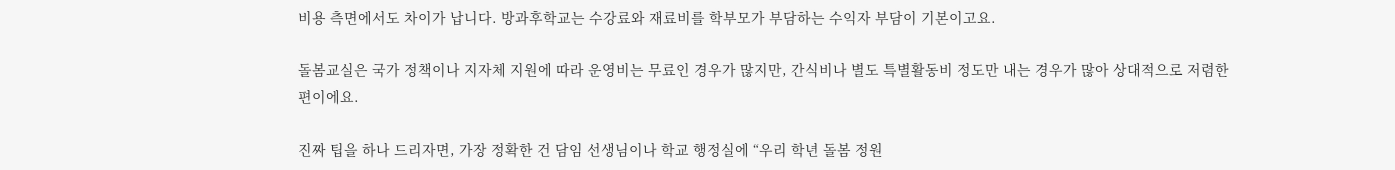비용 측면에서도 차이가 납니다. 방과후학교는 수강료와 재료비를 학부모가 부담하는 수익자 부담이 기본이고요.

돌봄교실은 국가 정책이나 지자체 지원에 따라 운영비는 무료인 경우가 많지만, 간식비나 별도 특별활동비 정도만 내는 경우가 많아 상대적으로 저렴한 편이에요.

진짜 팁을 하나 드리자면, 가장 정확한 건 담임 선생님이나 학교 행정실에 “우리 학년 돌봄 정원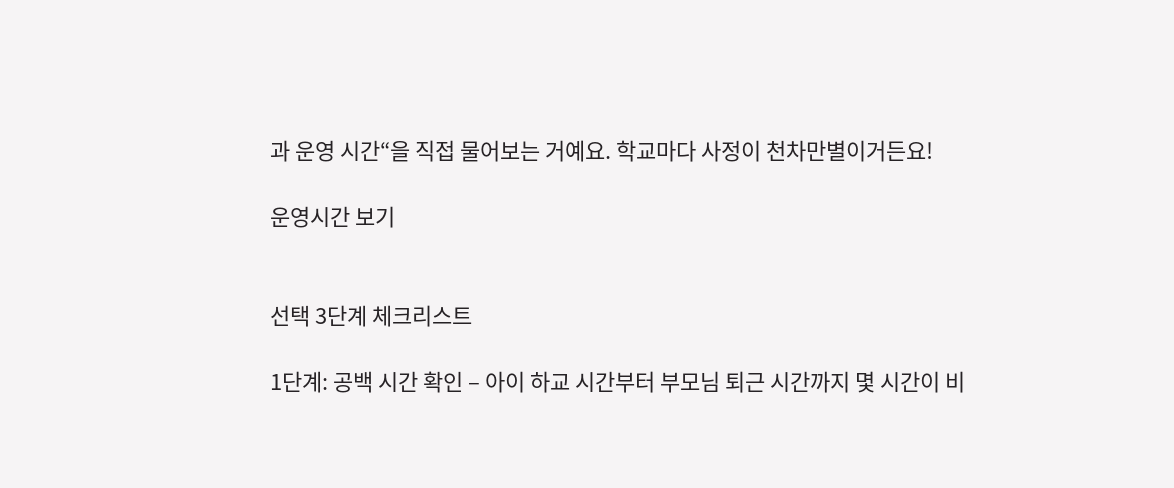과 운영 시간“을 직접 물어보는 거예요. 학교마다 사정이 천차만별이거든요!

운영시간 보기


선택 3단계 체크리스트

1단계: 공백 시간 확인 – 아이 하교 시간부터 부모님 퇴근 시간까지 몇 시간이 비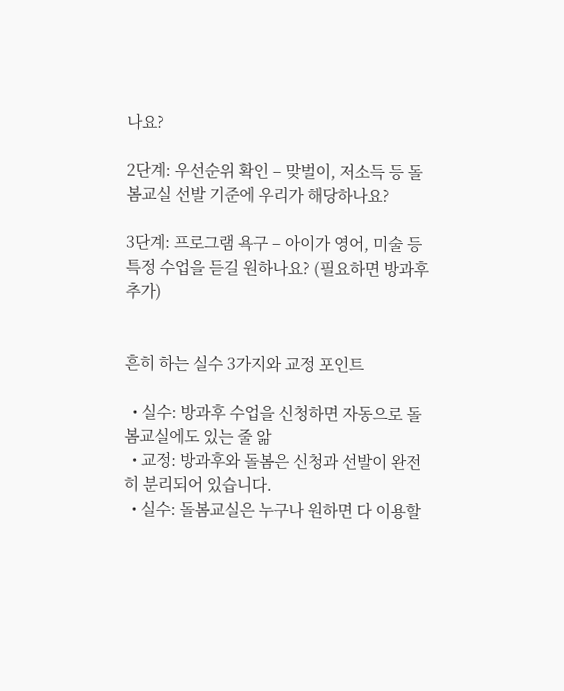나요?

2단계: 우선순위 확인 – 맞벌이, 저소득 등 돌봄교실 선발 기준에 우리가 해당하나요?

3단계: 프로그램 욕구 – 아이가 영어, 미술 등 특정 수업을 듣길 원하나요? (필요하면 방과후 추가)


흔히 하는 실수 3가지와 교정 포인트

  • 실수: 방과후 수업을 신청하면 자동으로 돌봄교실에도 있는 줄 앎
  • 교정: 방과후와 돌봄은 신청과 선발이 완전히 분리되어 있습니다.
  • 실수: 돌봄교실은 누구나 원하면 다 이용할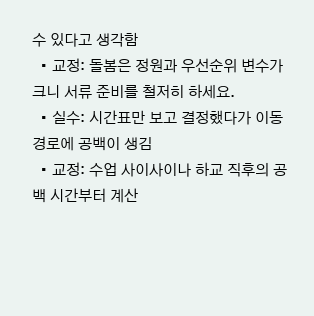수 있다고 생각함
  • 교정: 돌봄은 정원과 우선순위 변수가 크니 서류 준비를 철저히 하세요.
  • 실수: 시간표만 보고 결정했다가 이동 경로에 공백이 생김
  • 교정: 수업 사이사이나 하교 직후의 공백 시간부터 계산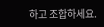하고 조합하세요.